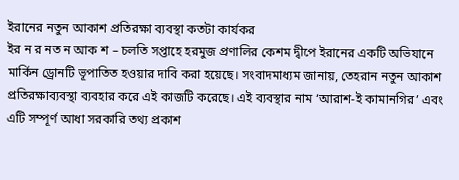ইরানের নতুন আকাশ প্রতিরক্ষা ব্যবস্থা কতটা কার্যকর
ইর ন র নত ন আক শ – চলতি সপ্তাহে হরমুজ প্রণালির কেশম দ্বীপে ইরানের একটি অভিযানে মার্কিন ড্রোনটি ভূপাতিত হওয়ার দাবি করা হয়েছে। সংবাদমাধ্যম জানায়, তেহরান নতুন আকাশ প্রতিরক্ষাব্যবস্থা ব্যবহার করে এই কাজটি করেছে। এই ব্যবস্থার নাম ‘আরাশ-ই কামানগির’ এবং এটি সম্পূর্ণ আধা সরকারি তথ্য প্রকাশ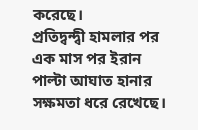করেছে।
প্রতিদ্বন্দ্বী হামলার পর এক মাস পর ইরান পাল্টা আঘাত হানার সক্ষমতা ধরে রেখেছে।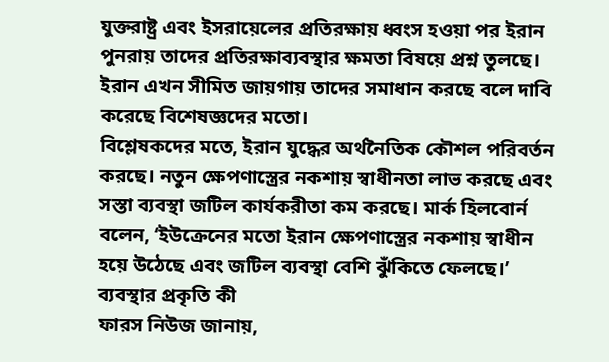যুক্তরাষ্ট্র এবং ইসরায়েলের প্রতিরক্ষায় ধ্বংস হওয়া পর ইরান পুনরায় তাদের প্রতিরক্ষাব্যবস্থার ক্ষমতা বিষয়ে প্রশ্ন তুলছে। ইরান এখন সীমিত জায়গায় তাদের সমাধান করছে বলে দাবি করেছে বিশেষজ্ঞদের মতো।
বিশ্লেষকদের মতে, ইরান যুদ্ধের অর্থনৈতিক কৌশল পরিবর্তন করছে। নতুন ক্ষেপণাস্ত্রের নকশায় স্বাধীনতা লাভ করছে এবং সস্তা ব্যবস্থা জটিল কার্যকরীতা কম করছে। মার্ক হিলবোর্ন বলেন, ‘ইউক্রেনের মতো ইরান ক্ষেপণাস্ত্রের নকশায় স্বাধীন হয়ে উঠেছে এবং জটিল ব্যবস্থা বেশি ঝুঁকিতে ফেলছে।’
ব্যবস্থার প্রকৃতি কী
ফারস নিউজ জানায়,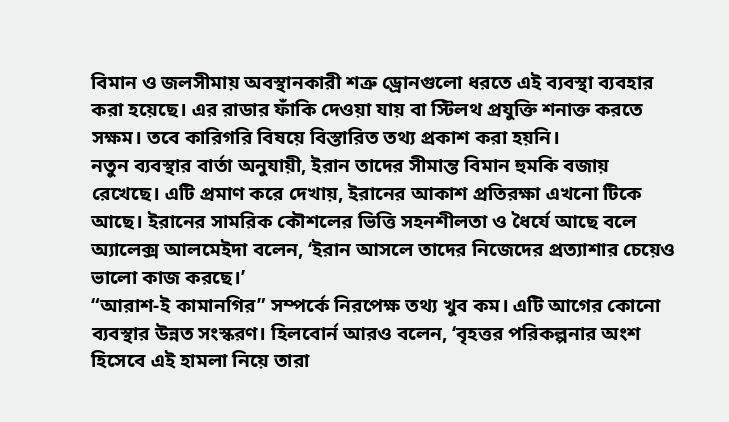বিমান ও জলসীমায় অবস্থানকারী শত্রু ড্রোনগুলো ধরতে এই ব্যবস্থা ব্যবহার করা হয়েছে। এর রাডার ফাঁকি দেওয়া যায় বা স্টিলথ প্রযুক্তি শনাক্ত করতে সক্ষম। তবে কারিগরি বিষয়ে বিস্তারিত তথ্য প্রকাশ করা হয়নি।
নতুন ব্যবস্থার বার্তা অনুযায়ী, ইরান তাদের সীমান্ত বিমান হুমকি বজায় রেখেছে। এটি প্রমাণ করে দেখায়, ইরানের আকাশ প্রতিরক্ষা এখনো টিকে আছে। ইরানের সামরিক কৌশলের ভিত্তি সহনশীলতা ও ধৈর্যে আছে বলে অ্যালেক্স আলমেইদা বলেন, ‘ইরান আসলে তাদের নিজেদের প্রত্যাশার চেয়েও ভালো কাজ করছে।’
“আরাশ-ই কামানগির” সম্পর্কে নিরপেক্ষ তথ্য খুব কম। এটি আগের কোনো ব্যবস্থার উন্নত সংস্করণ। হিলবোর্ন আরও বলেন, ‘বৃহত্তর পরিকল্পনার অংশ হিসেবে এই হামলা নিয়ে তারা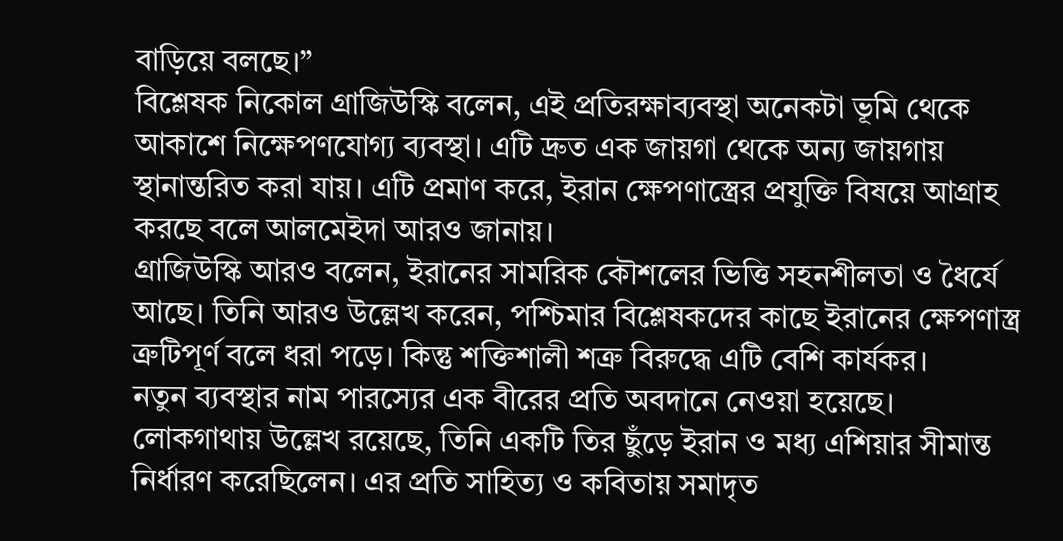বাড়িয়ে বলছে।”
বিশ্লেষক নিকোল গ্রাজিউস্কি বলেন, এই প্রতিরক্ষাব্যবস্থা অনেকটা ভূমি থেকে আকাশে নিক্ষেপণযোগ্য ব্যবস্থা। এটি দ্রুত এক জায়গা থেকে অন্য জায়গায় স্থানান্তরিত করা যায়। এটি প্রমাণ করে, ইরান ক্ষেপণাস্ত্রের প্রযুক্তি বিষয়ে আগ্রাহ করছে বলে আলমেইদা আরও জানায়।
গ্রাজিউস্কি আরও বলেন, ইরানের সামরিক কৌশলের ভিত্তি সহনশীলতা ও ধৈর্যে আছে। তিনি আরও উল্লেখ করেন, পশ্চিমার বিশ্লেষকদের কাছে ইরানের ক্ষেপণাস্ত্র ত্রুটিপূর্ণ বলে ধরা পড়ে। কিন্তু শক্তিশালী শত্রু বিরুদ্ধে এটি বেশি কার্যকর।
নতুন ব্যবস্থার নাম পারস্যের এক বীরের প্রতি অবদানে নেওয়া হয়েছে। লোকগাথায় উল্লেখ রয়েছে, তিনি একটি তির ছুঁড়ে ইরান ও মধ্য এশিয়ার সীমান্ত নির্ধারণ করেছিলেন। এর প্রতি সাহিত্য ও কবিতায় সমাদৃত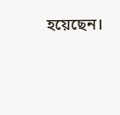হয়েছেন।